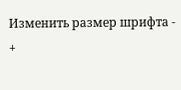Изменить размер шрифта - +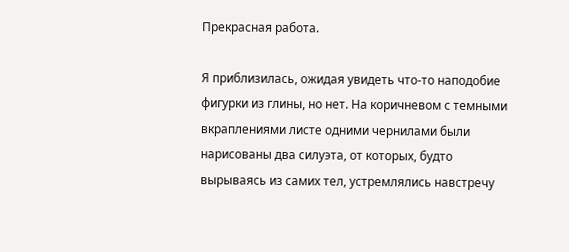Прекрасная работа.

Я приблизилась, ожидая увидеть что-то наподобие фигурки из глины, но нет. На коричневом с темными вкраплениями листе одними чернилами были нарисованы два силуэта, от которых, будто вырываясь из самих тел, устремлялись навстречу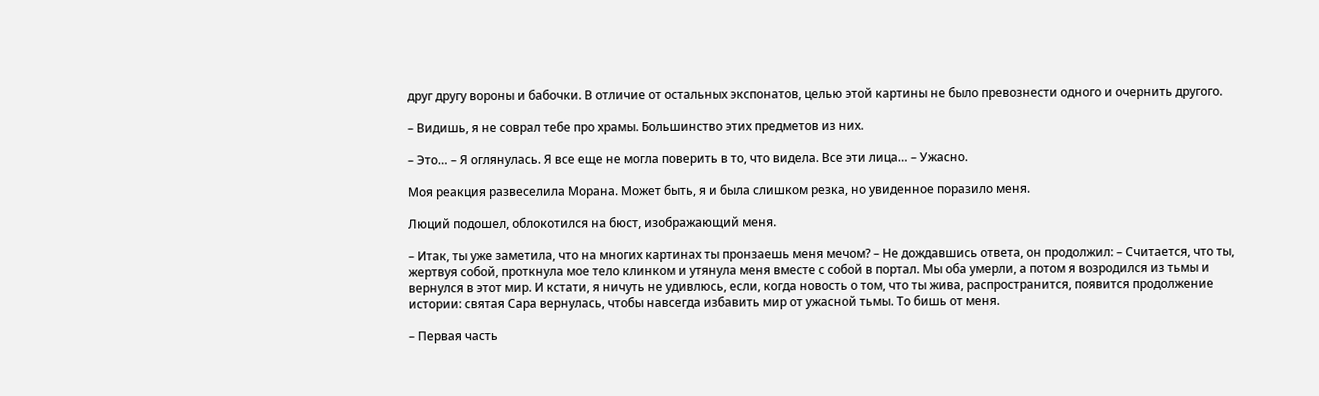друг другу вороны и бабочки. В отличие от остальных экспонатов, целью этой картины не было превознести одного и очернить другого.

– Видишь, я не соврал тебе про храмы. Большинство этих предметов из них.

– Это… – Я оглянулась. Я все еще не могла поверить в то, что видела. Все эти лица… – Ужасно.

Моя реакция развеселила Морана. Может быть, я и была слишком резка, но увиденное поразило меня.

Люций подошел, облокотился на бюст, изображающий меня.

– Итак, ты уже заметила, что на многих картинах ты пронзаешь меня мечом? – Не дождавшись ответа, он продолжил: – Считается, что ты, жертвуя собой, проткнула мое тело клинком и утянула меня вместе с собой в портал. Мы оба умерли, а потом я возродился из тьмы и вернулся в этот мир. И кстати, я ничуть не удивлюсь, если, когда новость о том, что ты жива, распространится, появится продолжение истории: святая Сара вернулась, чтобы навсегда избавить мир от ужасной тьмы. То бишь от меня.

– Первая часть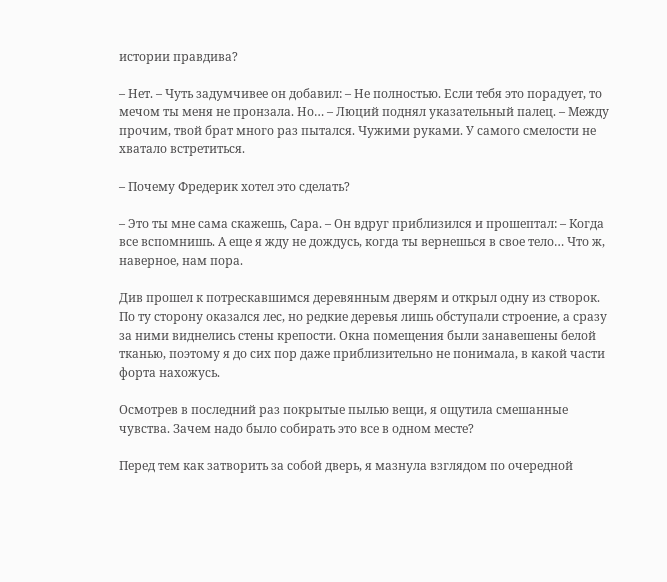истории правдива?

– Нет. – Чуть задумчивее он добавил: – Не полностью. Если тебя это порадует, то мечом ты меня не пронзала. Но… – Люций поднял указательный палец. – Между прочим, твой брат много раз пытался. Чужими руками. У самого смелости не хватало встретиться.

– Почему Фредерик хотел это сделать?

– Это ты мне сама скажешь, Сара. – Он вдруг приблизился и прошептал: – Когда все вспомнишь. А еще я жду не дождусь, когда ты вернешься в свое тело… Что ж, наверное, нам пора.

Див прошел к потрескавшимся деревянным дверям и открыл одну из створок. По ту сторону оказался лес, но редкие деревья лишь обступали строение, а сразу за ними виднелись стены крепости. Окна помещения были занавешены белой тканью, поэтому я до сих пор даже приблизительно не понимала, в какой части форта нахожусь.

Осмотрев в последний раз покрытые пылью вещи, я ощутила смешанные чувства. Зачем надо было собирать это все в одном месте?

Перед тем как затворить за собой дверь, я мазнула взглядом по очередной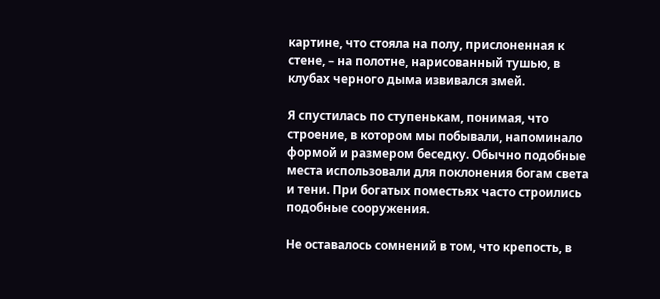картине, что стояла на полу, прислоненная к стене, – на полотне, нарисованный тушью, в клубах черного дыма извивался змей.

Я спустилась по ступенькам, понимая, что строение, в котором мы побывали, напоминало формой и размером беседку. Обычно подобные места использовали для поклонения богам света и тени. При богатых поместьях часто строились подобные сооружения.

Не оставалось сомнений в том, что крепость, в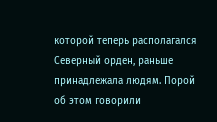которой теперь располагался Северный орден, раньше принадлежала людям. Порой об этом говорили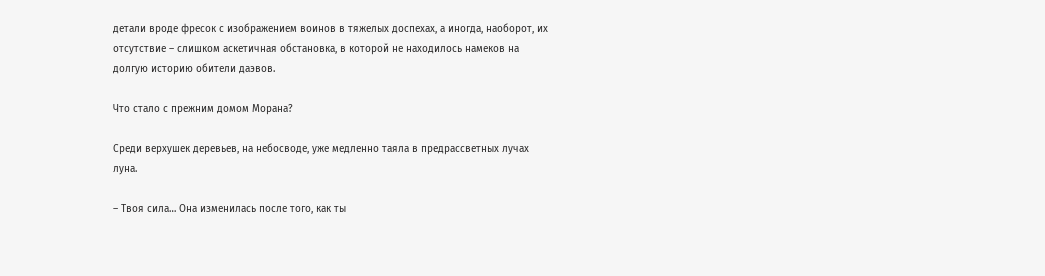детали вроде фресок с изображением воинов в тяжелых доспехах, а иногда, наоборот, их отсутствие – слишком аскетичная обстановка, в которой не находилось намеков на долгую историю обители даэвов.

Что стало с прежним домом Морана?

Среди верхушек деревьев, на небосводе, уже медленно таяла в предрассветных лучах луна.

– Твоя сила… Она изменилась после того, как ты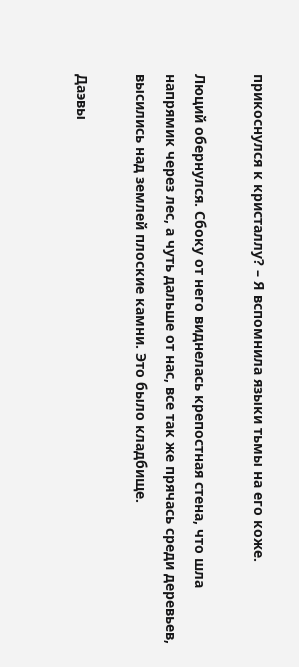прикоснулся к кристаллу? – Я вспомнила языки тьмы на его коже.

Люций обернулся. Сбоку от него виднелась крепостная стена, что шла напрямик через лес, а чуть дальше от нас, все так же прячась среди деревьев, высились над землей плоские камни. Это было кладбище.

Даэвы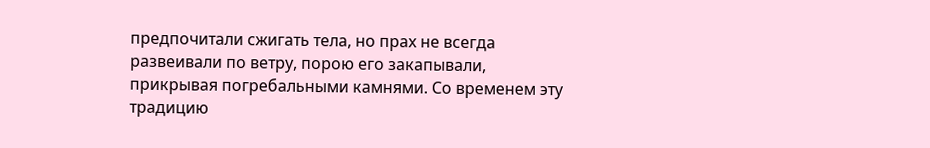предпочитали сжигать тела, но прах не всегда развеивали по ветру, порою его закапывали, прикрывая погребальными камнями. Со временем эту традицию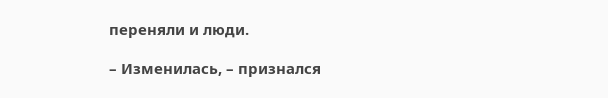переняли и люди.

– Изменилась, – признался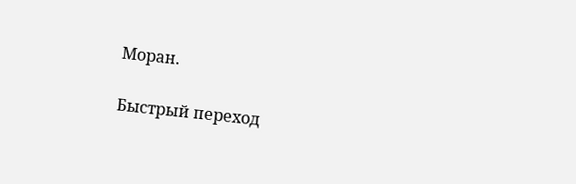Моран.

Быстрый переход